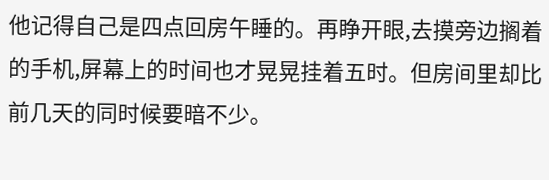他记得自己是四点回房午睡的。再睁开眼,去摸旁边搁着的手机,屏幕上的时间也才晃晃挂着五时。但房间里却比前几天的同时候要暗不少。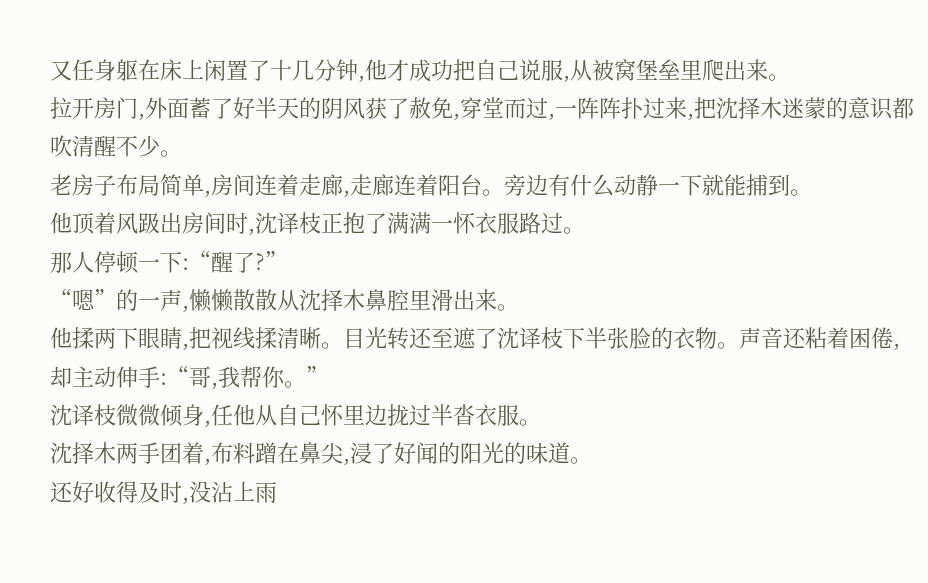又任身躯在床上闲置了十几分钟,他才成功把自己说服,从被窝堡垒里爬出来。
拉开房门,外面蓄了好半天的阴风获了赦免,穿堂而过,一阵阵扑过来,把沈择木迷蒙的意识都吹清醒不少。
老房子布局简单,房间连着走廊,走廊连着阳台。旁边有什么动静一下就能捕到。
他顶着风趿出房间时,沈译枝正抱了满满一怀衣服路过。
那人停顿一下:“醒了?”
“嗯”的一声,懒懒散散从沈择木鼻腔里滑出来。
他揉两下眼睛,把视线揉清晰。目光转还至遮了沈译枝下半张脸的衣物。声音还粘着困倦,却主动伸手:“哥,我帮你。”
沈译枝微微倾身,任他从自己怀里边拢过半沓衣服。
沈择木两手团着,布料蹭在鼻尖,浸了好闻的阳光的味道。
还好收得及时,没沾上雨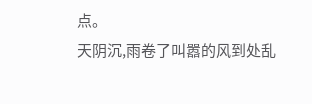点。
天阴沉,雨卷了叫嚣的风到处乱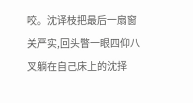咬。沈译枝把最后一扇窗关严实,回头瞥一眼四仰八叉躺在自己床上的沈择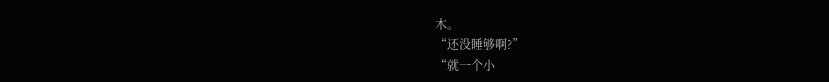木。
“还没睡够啊?”
“就一个小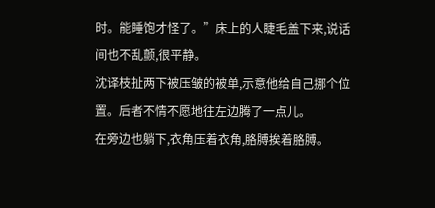时。能睡饱才怪了。”床上的人睫毛盖下来,说话间也不乱颤,很平静。
沈译枝扯两下被压皱的被单,示意他给自己挪个位置。后者不情不愿地往左边腾了一点儿。
在旁边也躺下,衣角压着衣角,胳膊挨着胳膊。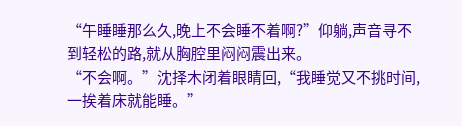“午睡睡那么久,晚上不会睡不着啊?”仰躺,声音寻不到轻松的路,就从胸腔里闷闷震出来。
“不会啊。”沈择木闭着眼睛回,“我睡觉又不挑时间,一挨着床就能睡。”